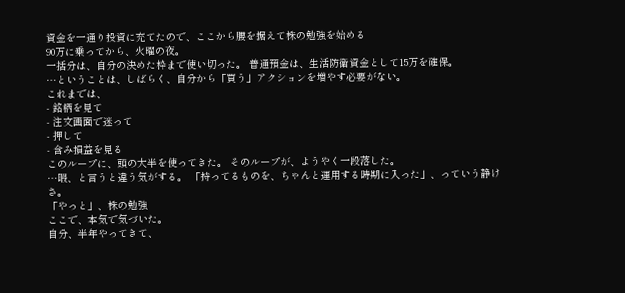資金を一通り投資に充てたので、ここから腰を据えて株の勉強を始める
90万に乗ってから、火曜の夜。
一括分は、自分の決めた枠まで使い切った。 普通預金は、生活防衛資金として15万を確保。
…ということは、しばらく、自分から「買う」アクションを増やす必要がない。
これまでは、
- 銘柄を見て
- 注文画面で迷って
- 押して
- 含み損益を見る
このループに、頭の大半を使ってきた。 そのループが、ようやく一段落した。
…暇、と言うと違う気がする。 「持ってるものを、ちゃんと運用する時期に入った」、っていう静けさ。
「やっと」、株の勉強
ここで、本気で気づいた。
自分、半年やってきて、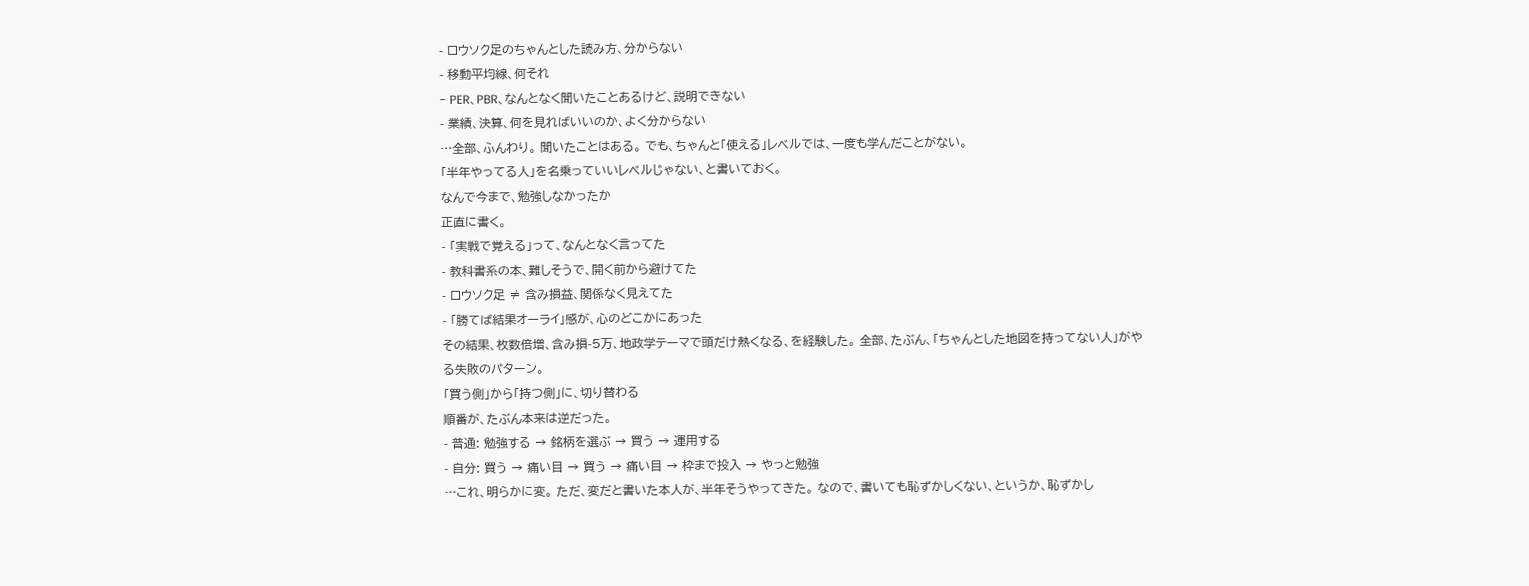- ロウソク足のちゃんとした読み方、分からない
- 移動平均線、何それ
- PER、PBR、なんとなく聞いたことあるけど、説明できない
- 業績、決算、何を見ればいいのか、よく分からない
…全部、ふんわり。 聞いたことはある。 でも、ちゃんと「使える」レベルでは、一度も学んだことがない。
「半年やってる人」を名乗っていいレベルじゃない、と書いておく。
なんで今まで、勉強しなかったか
正直に書く。
- 「実戦で覚える」って、なんとなく言ってた
- 教科書系の本、難しそうで、開く前から避けてた
- ロウソク足 ≠ 含み損益、関係なく見えてた
- 「勝てば結果オーライ」感が、心のどこかにあった
その結果、枚数倍増、含み損-5万、地政学テーマで頭だけ熱くなる、を経験した。 全部、たぶん、「ちゃんとした地図を持ってない人」がやる失敗のパターン。
「買う側」から「持つ側」に、切り替わる
順番が、たぶん本来は逆だった。
- 普通: 勉強する → 銘柄を選ぶ → 買う → 運用する
- 自分: 買う → 痛い目 → 買う → 痛い目 → 枠まで投入 → やっと勉強
…これ、明らかに変。 ただ、変だと書いた本人が、半年そうやってきた。 なので、書いても恥ずかしくない、というか、恥ずかし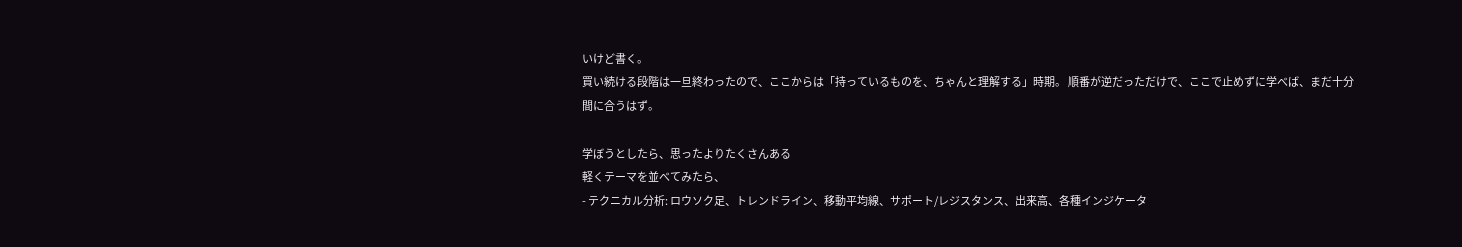いけど書く。
買い続ける段階は一旦終わったので、ここからは「持っているものを、ちゃんと理解する」時期。 順番が逆だっただけで、ここで止めずに学べば、まだ十分間に合うはず。

学ぼうとしたら、思ったよりたくさんある
軽くテーマを並べてみたら、
- テクニカル分析: ロウソク足、トレンドライン、移動平均線、サポート/レジスタンス、出来高、各種インジケータ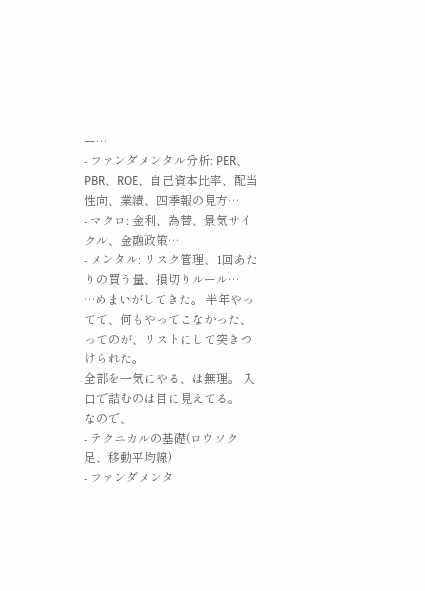ー…
- ファンダメンタル分析: PER、PBR、ROE、自己資本比率、配当性向、業績、四季報の見方…
- マクロ: 金利、為替、景気サイクル、金融政策…
- メンタル: リスク管理、1回あたりの買う量、損切りルール…
…めまいがしてきた。 半年やってて、何もやってこなかった、ってのが、リストにして突きつけられた。
全部を一気にやる、は無理。 入口で詰むのは目に見えてる。
なので、
- テクニカルの基礎(ロウソク足、移動平均線)
- ファンダメンタ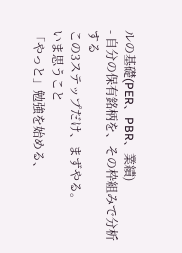ルの基礎(PER、PBR、業績)
- 自分の保有銘柄を、その枠組みで分析する
この3ステップだけ、まずやる。
いま思うこと
「やっと」勉強を始める、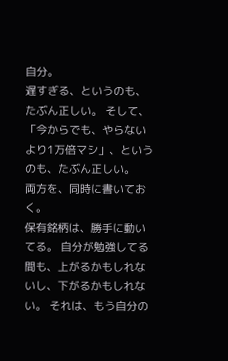自分。
遅すぎる、というのも、たぶん正しい。 そして、「今からでも、やらないより1万倍マシ」、というのも、たぶん正しい。
両方を、同時に書いておく。
保有銘柄は、勝手に動いてる。 自分が勉強してる間も、上がるかもしれないし、下がるかもしれない。 それは、もう自分の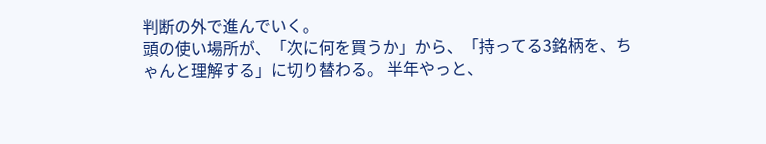判断の外で進んでいく。
頭の使い場所が、「次に何を買うか」から、「持ってる3銘柄を、ちゃんと理解する」に切り替わる。 半年やっと、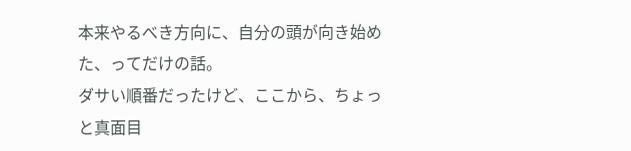本来やるべき方向に、自分の頭が向き始めた、ってだけの話。
ダサい順番だったけど、ここから、ちょっと真面目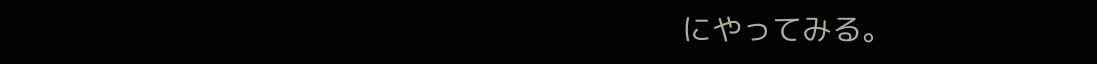にやってみる。